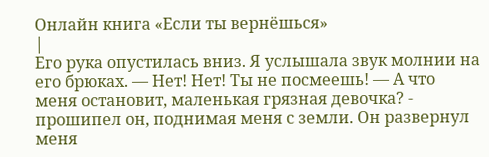Онлайн книга «Если ты вернёшься»
|
Его рука опустилась вниз. Я услышала звук молнии на его брюках. — Нет! Нет! Ты не посмеешь! — А что меня остановит, маленькая грязная девочка? - прошипел он, поднимая меня с земли. Он развернул меня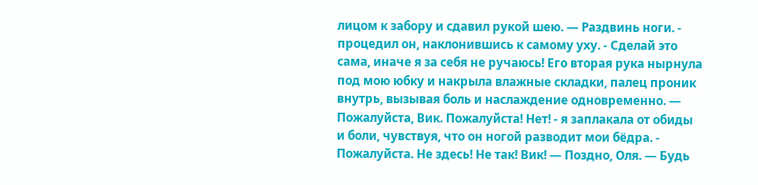лицом к забору и сдавил рукой шею. — Раздвинь ноги. - процедил он, наклонившись к самому уху. - Сделай это сама, иначе я за себя не ручаюсь! Его вторая рука нырнула под мою юбку и накрыла влажные складки, палец проник внутрь, вызывая боль и наслаждение одновременно. — Пожалуйста, Вик. Пожалуйста! Нет! - я заплакала от обиды и боли, чувствуя, что он ногой разводит мои бёдра. - Пожалуйста. Не здесь! Не так! Вик! — Поздно, Оля. — Будь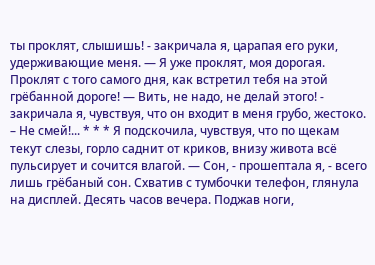ты проклят, слышишь! - закричала я, царапая его руки, удерживающие меня. — Я уже проклят, моя дорогая. Проклят с того самого дня, как встретил тебя на этой грёбанной дороге! — Вить, не надо, не делай этого! - закричала я, чувствуя, что он входит в меня грубо, жестоко. – Не смей!... * * * Я подскочила, чувствуя, что по щекам текут слезы, горло саднит от криков, внизу живота всё пульсирует и сочится влагой. — Сон, - прошептала я, - всего лишь грёбаный сон. Схватив с тумбочки телефон, глянула на дисплей. Десять часов вечера. Поджав ноги,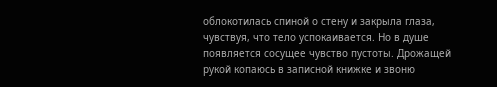облокотилась спиной о стену и закрыла глаза, чувствуя, что тело успокаивается. Но в душе появляется сосущее чувство пустоты. Дрожащей рукой копаюсь в записной книжке и звоню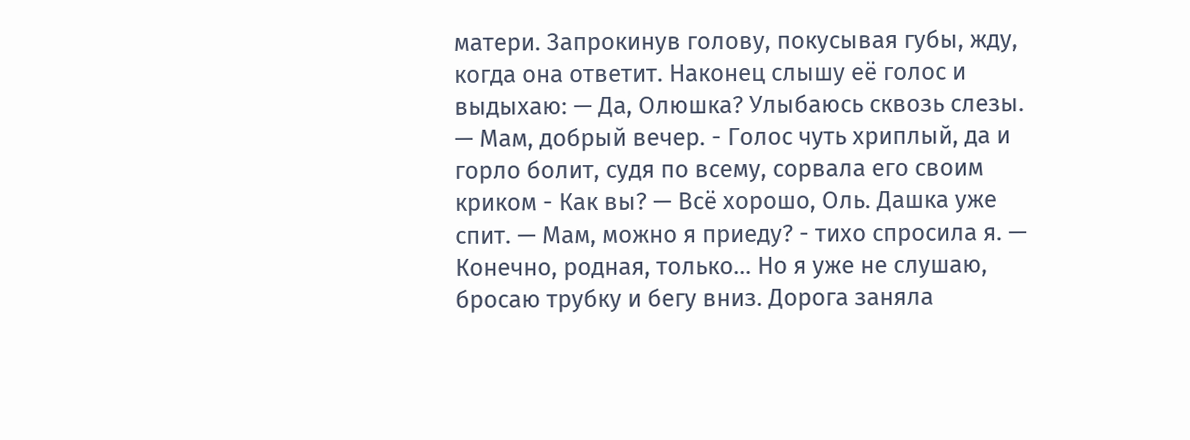матери. Запрокинув голову, покусывая губы, жду, когда она ответит. Наконец слышу её голос и выдыхаю: — Да, Олюшка? Улыбаюсь сквозь слезы. — Мам, добрый вечер. - Голос чуть хриплый, да и горло болит, судя по всему, сорвала его своим криком - Как вы? — Всё хорошо, Оль. Дашка уже спит. — Мам, можно я приеду? - тихо спросила я. — Конечно, родная, только… Но я уже не слушаю, бросаю трубку и бегу вниз. Дорога заняла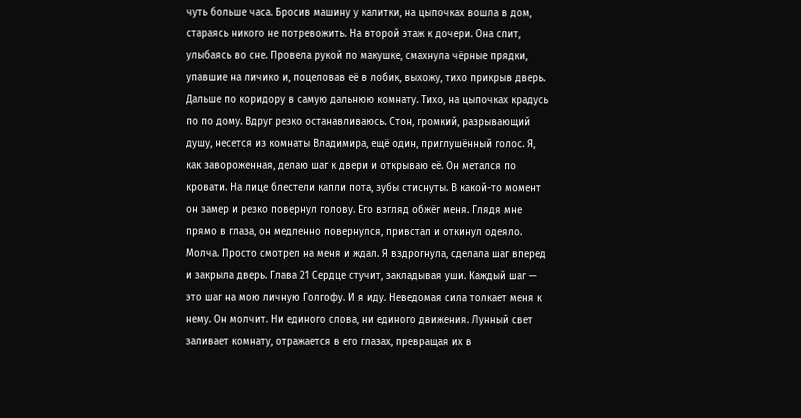чуть больше часа. Бросив машину у калитки, на цыпочках вошла в дом, стараясь никого не потревожить. На второй этаж к дочери. Она спит, улыбаясь во сне. Провела рукой по макушке, смахнула чёрные прядки, упавшие на личико и, поцеловав её в лобик, выхожу, тихо прикрыв дверь. Дальше по коридору в самую дальнюю комнату. Тихо, на цыпочках крадусь по по дому. Вдруг резко останавливаюсь. Стон, громкий, разрывающий душу, несется из комнаты Владимира, ещё один, приглушённый голос. Я, как завороженная, делаю шаг к двери и открываю её. Он метался по кровати. На лице блестели капли пота, зубы стиснуты. В какой-то момент он замер и резко повернул голову. Его взгляд обжёг меня. Глядя мне прямо в глаза, он медленно повернулся, привстал и откинул одеяло. Молча. Просто смотрел на меня и ждал. Я вздрогнула, сделала шаг вперед и закрыла дверь. Глава 21 Сердце стучит, закладывая уши. Каждый шаг — это шаг на мою личную Голгофу. И я иду. Неведомая сила толкает меня к нему. Он молчит. Ни единого слова, ни единого движения. Лунный свет заливает комнату, отражается в его глазах, превращая их в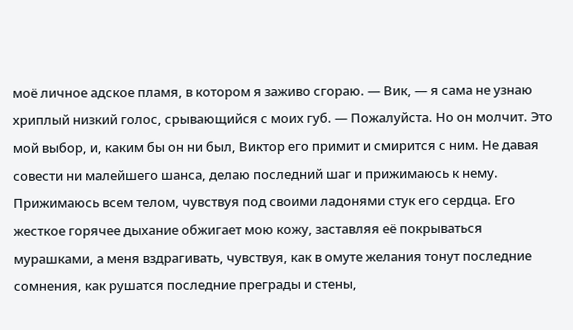моё личное адское пламя, в котором я заживо сгораю. — Вик, — я сама не узнаю хриплый низкий голос, срывающийся с моих губ. — Пожалуйста. Но он молчит. Это мой выбор, и, каким бы он ни был, Виктор его примит и смирится с ним. Не давая совести ни малейшего шанса, делаю последний шаг и прижимаюсь к нему. Прижимаюсь всем телом, чувствуя под своими ладонями стук его сердца. Его жесткое горячее дыхание обжигает мою кожу, заставляя её покрываться мурашками, а меня вздрагивать, чувствуя, как в омуте желания тонут последние сомнения, как рушатся последние преграды и стены,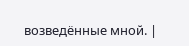возведённые мной. |